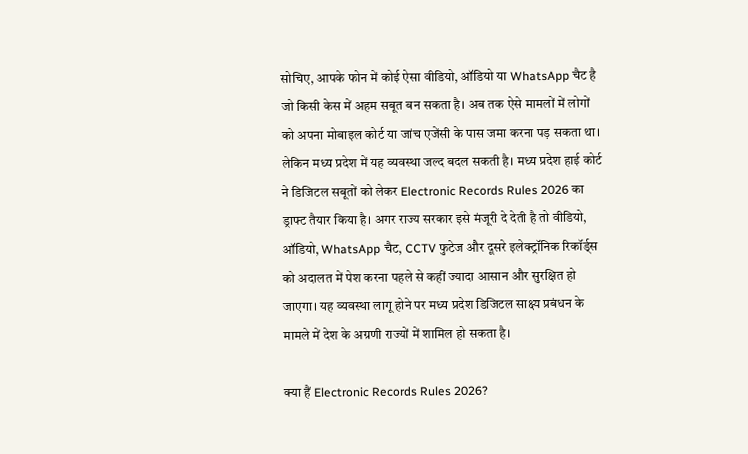सोचिए, आपके फोन में कोई ऐसा वीडियो, ऑडियो या WhatsApp चैट है जो किसी केस में अहम सबूत बन सकता है। अब तक ऐसे मामलों में लोगों को अपना मोबाइल कोर्ट या जांच एजेंसी के पास जमा करना पड़ सकता था। लेकिन मध्य प्रदेश में यह व्यवस्था जल्द बदल सकती है। मध्य प्रदेश हाई कोर्ट ने डिजिटल सबूतों को लेकर Electronic Records Rules 2026 का ड्राफ्ट तैयार किया है। अगर राज्य सरकार इसे मंजूरी दे देती है तो वीडियो, ऑडियो, WhatsApp चैट, CCTV फुटेज और दूसरे इलेक्ट्रॉनिक रिकॉर्ड्स को अदालत में पेश करना पहले से कहीं ज्यादा आसान और सुरक्षित हो जाएगा। यह व्यवस्था लागू होने पर मध्य प्रदेश डिजिटल साक्ष्य प्रबंधन के मामले में देश के अग्रणी राज्यों में शामिल हो सकता है।

क्या हैं Electronic Records Rules 2026?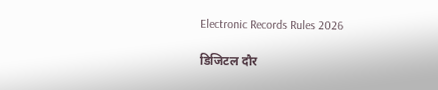Electronic Records Rules 2026

डिजिटल दौर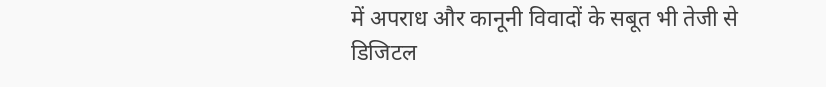में अपराध और कानूनी विवादों के सबूत भी तेजी से डिजिटल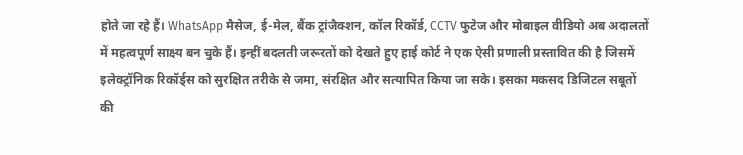होते जा रहे हैं। WhatsApp मैसेज, ई-मेल, बैंक ट्रांजैक्शन, कॉल रिकॉर्ड, CCTV फुटेज और मोबाइल वीडियो अब अदालतों में महत्वपूर्ण साक्ष्य बन चुके हैं। इन्हीं बदलती जरूरतों को देखते हुए हाई कोर्ट ने एक ऐसी प्रणाली प्रस्तावित की है जिसमें इलेक्ट्रॉनिक रिकॉर्ड्स को सुरक्षित तरीके से जमा, संरक्षित और सत्यापित किया जा सके। इसका मकसद डिजिटल सबूतों की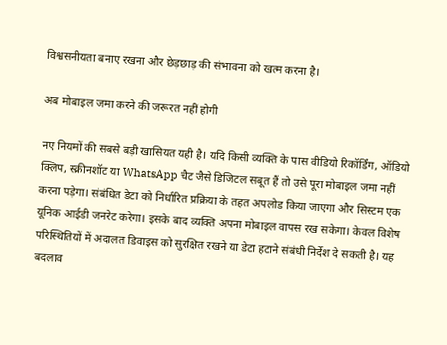विश्वसनीयता बनाए रखना और छेड़छाड़ की संभावना को खत्म करना है।

अब मोबाइल जमा करने की जरूरत नहीं होगी

नए नियमों की सबसे बड़ी खासियत यही है। यदि किसी व्यक्ति के पास वीडियो रिकॉर्डिंग, ऑडियो क्लिप, स्क्रीनशॉट या WhatsApp चैट जैसे डिजिटल सबूत हैं तो उसे पूरा मोबाइल जमा नहीं करना पड़ेगा। संबंधित डेटा को निर्धारित प्रक्रिया के तहत अपलोड किया जाएगा और सिस्टम एक यूनिक आईडी जनरेट करेगा। इसके बाद व्यक्ति अपना मोबाइल वापस रख सकेगा। केवल विशेष परिस्थितियों में अदालत डिवाइस को सुरक्षित रखने या डेटा हटाने संबंधी निर्देश दे सकती है। यह बदलाव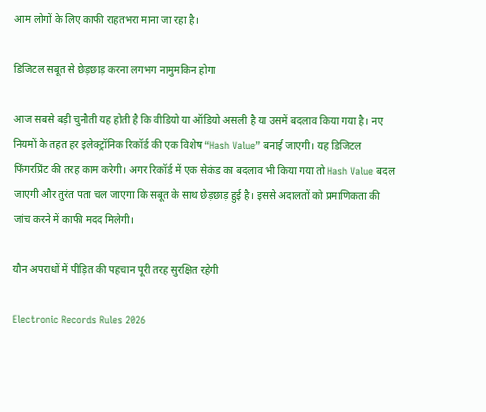आम लोगों के लिए काफी राहतभरा माना जा रहा है।

डिजिटल सबूत से छेड़छाड़ करना लगभग नामुमकिन होगा

आज सबसे बड़ी चुनौती यह होती है कि वीडियो या ऑडियो असली है या उसमें बदलाव किया गया है। नए नियमों के तहत हर इलेक्ट्रॉनिक रिकॉर्ड की एक विशेष “Hash Value” बनाई जाएगी। यह डिजिटल फिंगरप्रिंट की तरह काम करेगी। अगर रिकॉर्ड में एक सेकंड का बदलाव भी किया गया तो Hash Value बदल जाएगी और तुरंत पता चल जाएगा कि सबूत के साथ छेड़छाड़ हुई है। इससे अदालतों को प्रमाणिकता की जांच करने में काफी मदद मिलेगी।

यौन अपराधों में पीड़ित की पहचान पूरी तरह सुरक्षित रहेगी

Electronic Records Rules 2026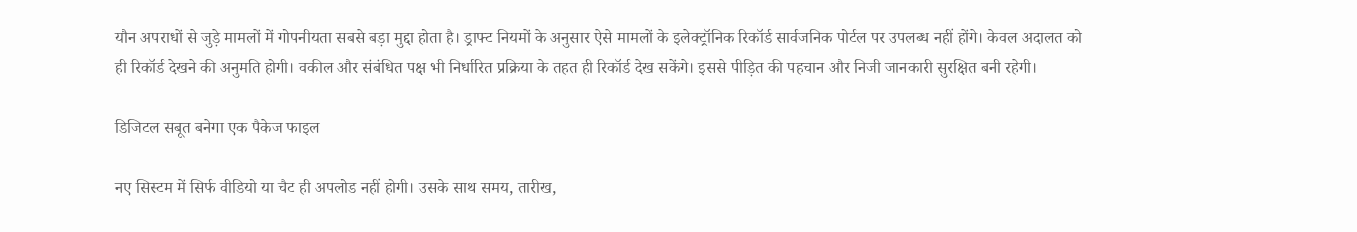यौन अपराधों से जुड़े मामलों में गोपनीयता सबसे बड़ा मुद्दा होता है। ड्राफ्ट नियमों के अनुसार ऐसे मामलों के इलेक्ट्रॉनिक रिकॉर्ड सार्वजनिक पोर्टल पर उपलब्ध नहीं होंगे। केवल अदालत को ही रिकॉर्ड देखने की अनुमति होगी। वकील और संबंधित पक्ष भी निर्धारित प्रक्रिया के तहत ही रिकॉर्ड देख सकेंगे। इससे पीड़ित की पहचान और निजी जानकारी सुरक्षित बनी रहेगी।

डिजिटल सबूत बनेगा एक पैकेज फाइल

नए सिस्टम में सिर्फ वीडियो या चैट ही अपलोड नहीं होगी। उसके साथ समय, तारीख,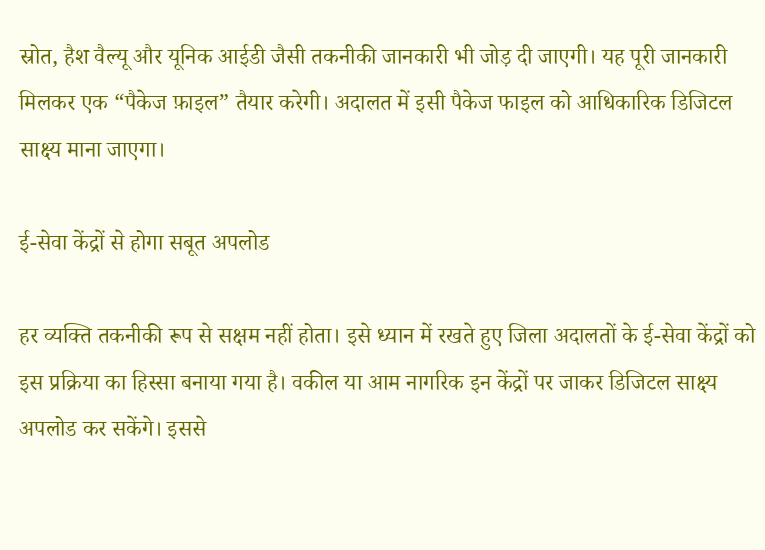स्रोत, हैश वैल्यू और यूनिक आईडी जैसी तकनीकी जानकारी भी जोड़ दी जाएगी। यह पूरी जानकारी मिलकर एक “पैकेज फ़ाइल” तैयार करेगी। अदालत में इसी पैकेज फाइल को आधिकारिक डिजिटल साक्ष्य माना जाएगा।

ई-सेवा केंद्रों से होगा सबूत अपलोड

हर व्यक्ति तकनीकी रूप से सक्षम नहीं होता। इसे ध्यान में रखते हुए जिला अदालतों के ई-सेवा केंद्रों को इस प्रक्रिया का हिस्सा बनाया गया है। वकील या आम नागरिक इन केंद्रों पर जाकर डिजिटल साक्ष्य अपलोड कर सकेंगे। इससे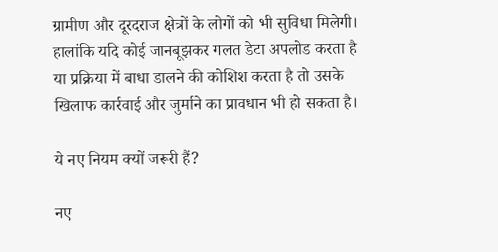ग्रामीण और दूरदराज क्षेत्रों के लोगों को भी सुविधा मिलेगी। हालांकि यदि कोई जानबूझकर गलत डेटा अपलोड करता है या प्रक्रिया में बाधा डालने की कोशिश करता है तो उसके खिलाफ कार्रवाई और जुर्माने का प्रावधान भी हो सकता है।

ये नए नियम क्यों जरूरी हैं?

नए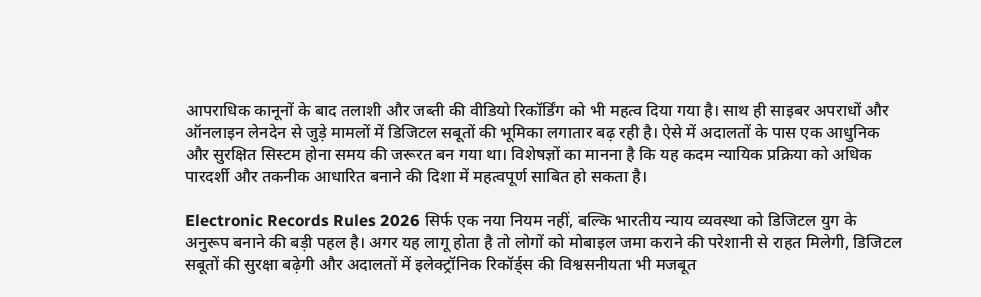आपराधिक कानूनों के बाद तलाशी और जब्ती की वीडियो रिकॉर्डिंग को भी महत्व दिया गया है। साथ ही साइबर अपराधों और ऑनलाइन लेनदेन से जुड़े मामलों में डिजिटल सबूतों की भूमिका लगातार बढ़ रही है। ऐसे में अदालतों के पास एक आधुनिक और सुरक्षित सिस्टम होना समय की जरूरत बन गया था। विशेषज्ञों का मानना है कि यह कदम न्यायिक प्रक्रिया को अधिक पारदर्शी और तकनीक आधारित बनाने की दिशा में महत्वपूर्ण साबित हो सकता है।

Electronic Records Rules 2026 सिर्फ एक नया नियम नहीं, बल्कि भारतीय न्याय व्यवस्था को डिजिटल युग के अनुरूप बनाने की बड़ी पहल है। अगर यह लागू होता है तो लोगों को मोबाइल जमा कराने की परेशानी से राहत मिलेगी, डिजिटल सबूतों की सुरक्षा बढ़ेगी और अदालतों में इलेक्ट्रॉनिक रिकॉर्ड्स की विश्वसनीयता भी मजबूत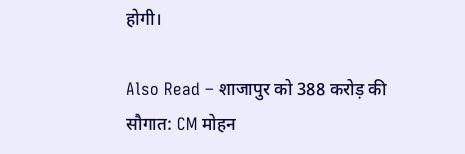होगी।

Also Read – शाजापुर को 388 करोड़ की सौगात: CM मोहन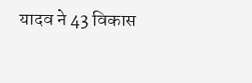यादव ने 43 विकास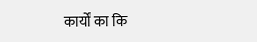कार्यों का कि